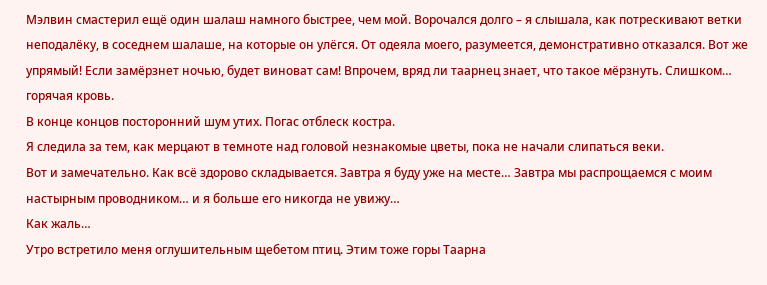Мэлвин смастерил ещё один шалаш намного быстрее, чем мой. Ворочался долго – я слышала, как потрескивают ветки неподалёку, в соседнем шалаше, на которые он улёгся. От одеяла моего, разумеется, демонстративно отказался. Вот же упрямый! Если замёрзнет ночью, будет виноват сам! Впрочем, вряд ли таарнец знает, что такое мёрзнуть. Слишком… горячая кровь.
В конце концов посторонний шум утих. Погас отблеск костра.
Я следила за тем, как мерцают в темноте над головой незнакомые цветы, пока не начали слипаться веки.
Вот и замечательно. Как всё здорово складывается. Завтра я буду уже на месте… Завтра мы распрощаемся с моим настырным проводником… и я больше его никогда не увижу…
Как жаль…
Утро встретило меня оглушительным щебетом птиц. Этим тоже горы Таарна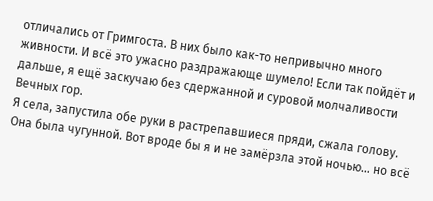отличались от Гримгоста. В них было как-то непривычно много живности. И всё это ужасно раздражающе шумело! Если так пойдёт и дальше, я ещё заскучаю без сдержанной и суровой молчаливости Вечных гор.
Я села, запустила обе руки в растрепавшиеся пряди, сжала голову. Она была чугунной. Вот вроде бы я и не замёрзла этой ночью… но всё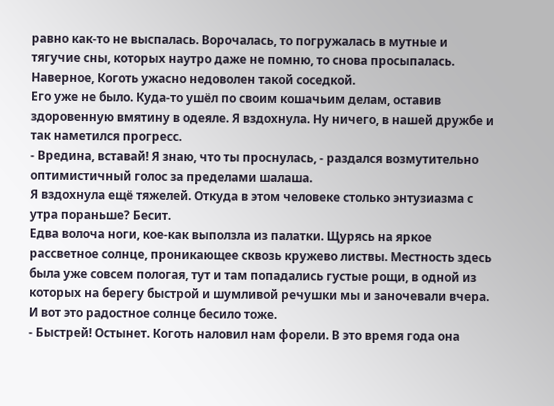равно как-то не выспалась. Ворочалась, то погружалась в мутные и тягучие сны, которых наутро даже не помню, то снова просыпалась. Наверное, Коготь ужасно недоволен такой соседкой.
Его уже не было. Куда-то ушёл по своим кошачьим делам, оставив здоровенную вмятину в одеяле. Я вздохнула. Ну ничего, в нашей дружбе и так наметился прогресс.
- Вредина, вставай! Я знаю, что ты проснулась, - раздался возмутительно оптимистичный голос за пределами шалаша.
Я вздохнула ещё тяжелей. Откуда в этом человеке столько энтузиазма с утра пораньше? Бесит.
Едва волоча ноги, кое-как выползла из палатки. Щурясь на яркое рассветное солнце, проникающее сквозь кружево листвы. Местность здесь была уже совсем пологая, тут и там попадались густые рощи, в одной из которых на берегу быстрой и шумливой речушки мы и заночевали вчера.
И вот это радостное солнце бесило тоже.
- Быстрей! Остынет. Коготь наловил нам форели. В это время года она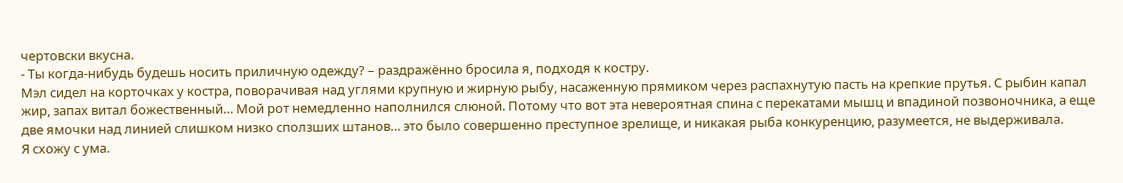чертовски вкусна.
- Ты когда-нибудь будешь носить приличную одежду? – раздражённо бросила я, подходя к костру.
Мэл сидел на корточках у костра, поворачивая над углями крупную и жирную рыбу, насаженную прямиком через распахнутую пасть на крепкие прутья. С рыбин капал жир, запах витал божественный… Мой рот немедленно наполнился слюной. Потому что вот эта невероятная спина с перекатами мышц и впадиной позвоночника, а еще две ямочки над линией слишком низко сползших штанов… это было совершенно преступное зрелище, и никакая рыба конкуренцию, разумеется, не выдерживала.
Я схожу с ума.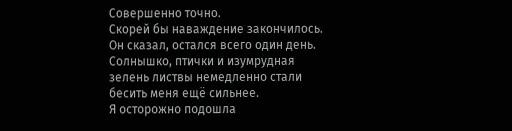Совершенно точно.
Скорей бы наваждение закончилось. Он сказал, остался всего один день.
Солнышко, птички и изумрудная зелень листвы немедленно стали бесить меня ещё сильнее.
Я осторожно подошла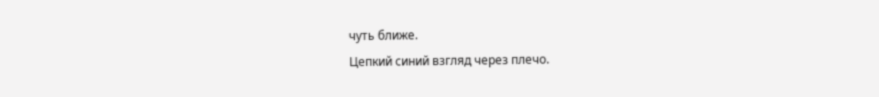чуть ближе.
Цепкий синий взгляд через плечо.